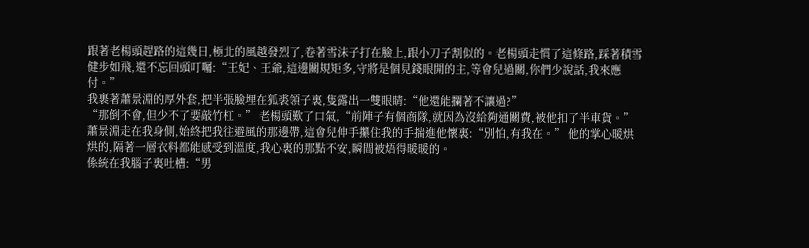跟著老楊頭趕路的這幾日,極北的風越發烈了,卷著雪沫子打在臉上,跟小刀子割似的。老楊頭走慣了這條路,踩著積雪健步如飛,還不忘回頭叮囑:“王妃、王爺,這邊關規矩多,守將是個見錢眼開的主,等會兒過關,你們少說話,我來應付。”
我裹著蕭景淵的厚外套,把半張臉埋在狐裘領子裏,隻露出一雙眼睛:“他還能攔著不讓過?”
“那倒不會,但少不了要敲竹杠。” 老楊頭歎了口氣,“前陣子有個商隊,就因為沒給夠通關費,被他扣了半車貨。”
蕭景淵走在我身側,始終把我往避風的那邊帶,這會兒伸手攥住我的手揣進他懷裏:“別怕,有我在。” 他的掌心暖烘烘的,隔著一層衣料都能感受到溫度,我心裏的那點不安,瞬間被焐得暖暖的。
係統在我腦子裏吐槽:“男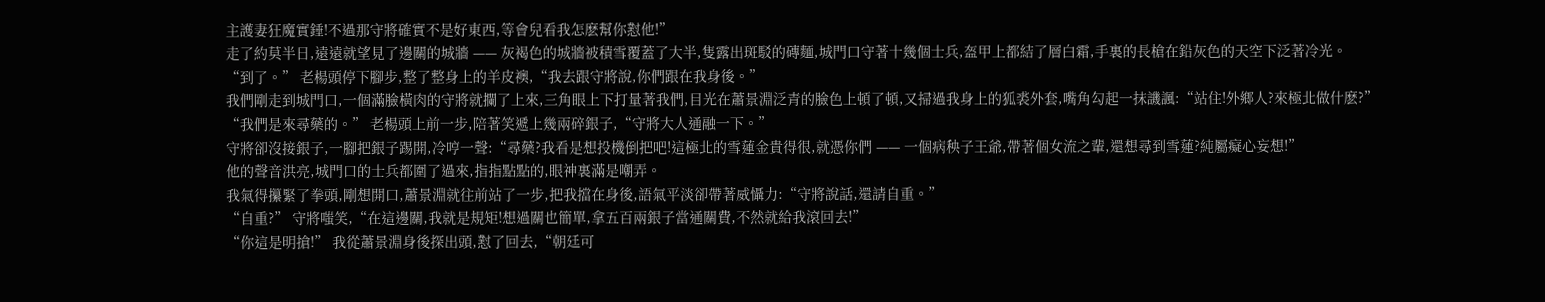主護妻狂魔實錘!不過那守將確實不是好東西,等會兒看我怎麽幫你懟他!”
走了約莫半日,遠遠就望見了邊關的城牆 —— 灰褐色的城牆被積雪覆蓋了大半,隻露出斑駁的磚麵,城門口守著十幾個士兵,盔甲上都結了層白霜,手裏的長槍在鉛灰色的天空下泛著冷光。
“到了。” 老楊頭停下腳步,整了整身上的羊皮襖,“我去跟守將說,你們跟在我身後。”
我們剛走到城門口,一個滿臉橫肉的守將就攔了上來,三角眼上下打量著我們,目光在蕭景淵泛青的臉色上頓了頓,又掃過我身上的狐裘外套,嘴角勾起一抹譏諷:“站住!外鄉人?來極北做什麽?”
“我們是來尋藥的。” 老楊頭上前一步,陪著笑遞上幾兩碎銀子,“守將大人通融一下。”
守將卻沒接銀子,一腳把銀子踢開,冷哼一聲:“尋藥?我看是想投機倒把吧!這極北的雪蓮金貴得很,就憑你們 —— 一個病秧子王爺,帶著個女流之輩,還想尋到雪蓮?純屬癡心妄想!”
他的聲音洪亮,城門口的士兵都圍了過來,指指點點的,眼神裏滿是嘲弄。
我氣得攥緊了拳頭,剛想開口,蕭景淵就往前站了一步,把我擋在身後,語氣平淡卻帶著威懾力:“守將說話,還請自重。”
“自重?” 守將嗤笑,“在這邊關,我就是規矩!想過關也簡單,拿五百兩銀子當通關費,不然就給我滾回去!”
“你這是明搶!” 我從蕭景淵身後探出頭,懟了回去,“朝廷可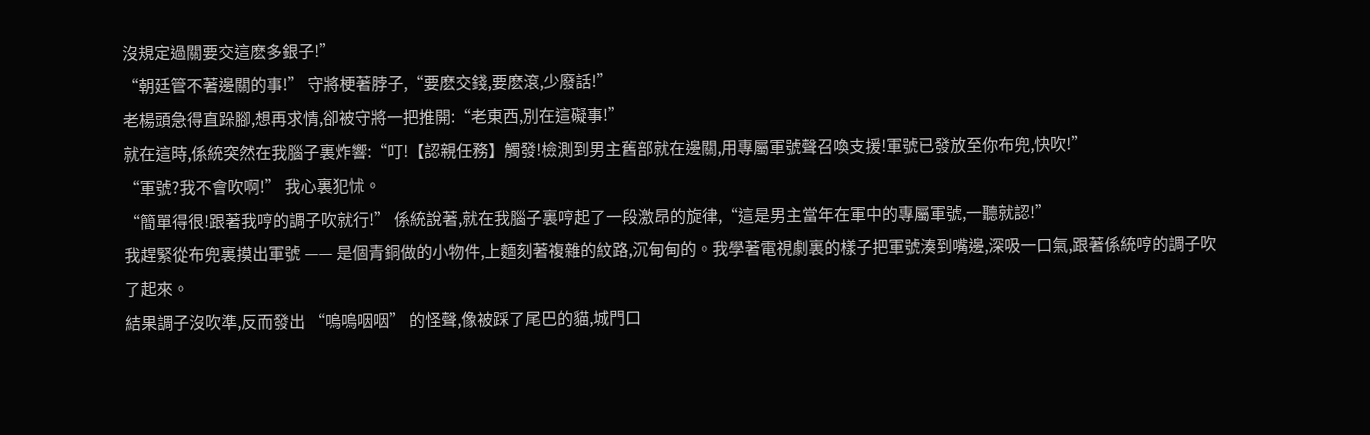沒規定過關要交這麽多銀子!”
“朝廷管不著邊關的事!” 守將梗著脖子,“要麽交錢,要麽滾,少廢話!”
老楊頭急得直跺腳,想再求情,卻被守將一把推開:“老東西,別在這礙事!”
就在這時,係統突然在我腦子裏炸響:“叮!【認親任務】觸發!檢測到男主舊部就在邊關,用專屬軍號聲召喚支援!軍號已發放至你布兜,快吹!”
“軍號?我不會吹啊!” 我心裏犯怵。
“簡單得很!跟著我哼的調子吹就行!” 係統說著,就在我腦子裏哼起了一段激昂的旋律,“這是男主當年在軍中的專屬軍號,一聽就認!”
我趕緊從布兜裏摸出軍號 —— 是個青銅做的小物件,上麵刻著複雜的紋路,沉甸甸的。我學著電視劇裏的樣子把軍號湊到嘴邊,深吸一口氣,跟著係統哼的調子吹了起來。
結果調子沒吹準,反而發出 “嗚嗚咽咽” 的怪聲,像被踩了尾巴的貓,城門口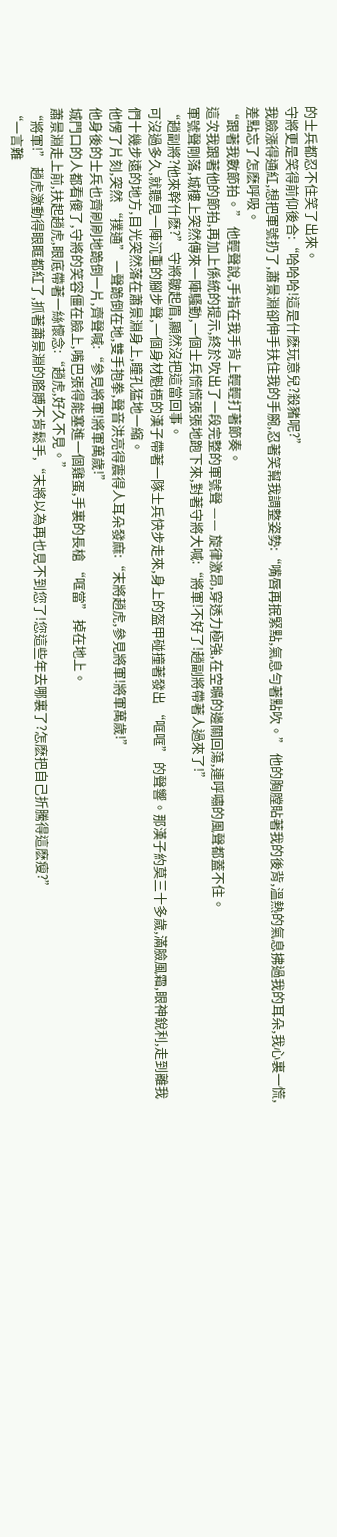的士兵都忍不住笑了出來。
守將更是笑得前仰後合:“哈哈哈!這是什麽玩意兒?殺豬呢?”
我臉漲得通紅,想把軍號扔了,蕭景淵卻伸手扶住我的手腕,忍著笑幫我調整姿勢:“嘴唇再抿緊點,氣息勻著點吹。” 他的胸膛貼著我的後背,溫熱的氣息拂過我的耳朵,我心裏一慌,差點忘了怎麽呼吸。
“跟著我數節拍。” 他輕聲說,手指在我手背上輕輕打著節奏。
這次我跟著他的節拍,再加上係統的提示,終於吹出了一段完整的軍號聲 —— 旋律激昂,穿透力極強,在空曠的邊關回蕩,連呼嘯的風聲都蓋不住。
軍號聲剛落,城樓上突然傳來一陣騷動,一個士兵慌慌張張地跑下來,對著守將大喊:“將軍!不好了!趙副將帶著人過來了!”
“趙副將?他來幹什麽?” 守將皺起眉,顯然沒把這當回事。
可沒過多久,就聽見一陣沉重的腳步聲,一個身材魁梧的漢子帶著一隊士兵快步走來,身上的盔甲碰撞著發出 “哐哐” 的聲響。那漢子約莫三十多歲,滿臉風霜,眼神銳利,走到離我們十幾步遠的地方,目光突然落在蕭景淵身上,瞳孔猛地一縮。
他愣了片刻,突然 “撲通” 一聲跪倒在地,雙手抱拳,聲音洪亮得震得人耳朵發麻:“末將趙虎,參見將軍!將軍萬歲!”
他身後的士兵也齊刷刷地跪倒一片,齊聲喊:“參見將軍!將軍萬歲!”
城門口的人都看傻了,守將的笑容僵在臉上,嘴巴張得能塞進一個雞蛋,手裏的長槍 “哐當” 掉在地上。
蕭景淵走上前,扶起趙虎,眼底帶著一絲懷念:“趙虎,好久不見。”
“將軍!” 趙虎激動得眼眶都紅了,抓著蕭景淵的胳膊不肯鬆手,“末將以為再也見不到您了!您這些年去哪裏了?怎麽把自己折騰得這麽瘦?”
“一言難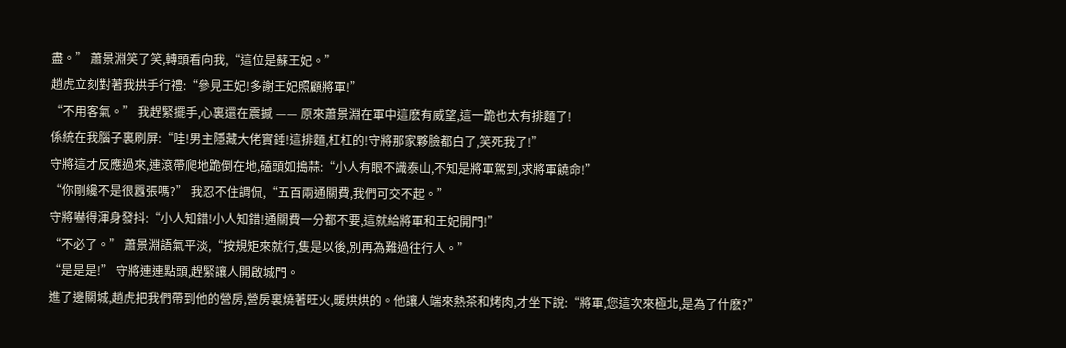盡。” 蕭景淵笑了笑,轉頭看向我,“這位是蘇王妃。”
趙虎立刻對著我拱手行禮:“參見王妃!多謝王妃照顧將軍!”
“不用客氣。” 我趕緊擺手,心裏還在震撼 —— 原來蕭景淵在軍中這麽有威望,這一跪也太有排麵了!
係統在我腦子裏刷屏:“哇!男主隱藏大佬實錘!這排麵,杠杠的!守將那家夥臉都白了,笑死我了!”
守將這才反應過來,連滾帶爬地跪倒在地,磕頭如搗蒜:“小人有眼不識泰山,不知是將軍駕到,求將軍饒命!”
“你剛纔不是很囂張嗎?” 我忍不住調侃,“五百兩通關費,我們可交不起。”
守將嚇得渾身發抖:“小人知錯!小人知錯!通關費一分都不要,這就給將軍和王妃開門!”
“不必了。” 蕭景淵語氣平淡,“按規矩來就行,隻是以後,別再為難過往行人。”
“是是是!” 守將連連點頭,趕緊讓人開啟城門。
進了邊關城,趙虎把我們帶到他的營房,營房裏燒著旺火,暖烘烘的。他讓人端來熱茶和烤肉,才坐下說:“將軍,您這次來極北,是為了什麽?”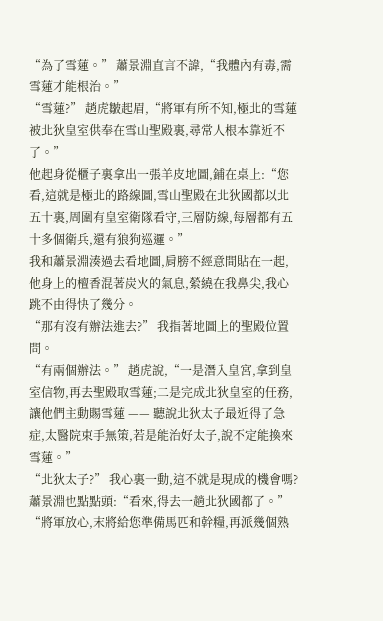“為了雪蓮。” 蕭景淵直言不諱,“我體內有毒,需雪蓮才能根治。”
“雪蓮?” 趙虎皺起眉,“將軍有所不知,極北的雪蓮被北狄皇室供奉在雪山聖殿裏,尋常人根本靠近不了。”
他起身從櫃子裏拿出一張羊皮地圖,鋪在桌上:“您看,這就是極北的路線圖,雪山聖殿在北狄國都以北五十裏,周圍有皇室衛隊看守,三層防線,每層都有五十多個衛兵,還有狼狗巡邏。”
我和蕭景淵湊過去看地圖,肩膀不經意間貼在一起,他身上的檀香混著炭火的氣息,縈繞在我鼻尖,我心跳不由得快了幾分。
“那有沒有辦法進去?” 我指著地圖上的聖殿位置問。
“有兩個辦法。” 趙虎說,“一是潛入皇宮,拿到皇室信物,再去聖殿取雪蓮;二是完成北狄皇室的任務,讓他們主動賜雪蓮 —— 聽說北狄太子最近得了急症,太醫院束手無策,若是能治好太子,說不定能換來雪蓮。”
“北狄太子?” 我心裏一動,這不就是現成的機會嗎?
蕭景淵也點點頭:“看來,得去一趟北狄國都了。”
“將軍放心,末將給您準備馬匹和幹糧,再派幾個熟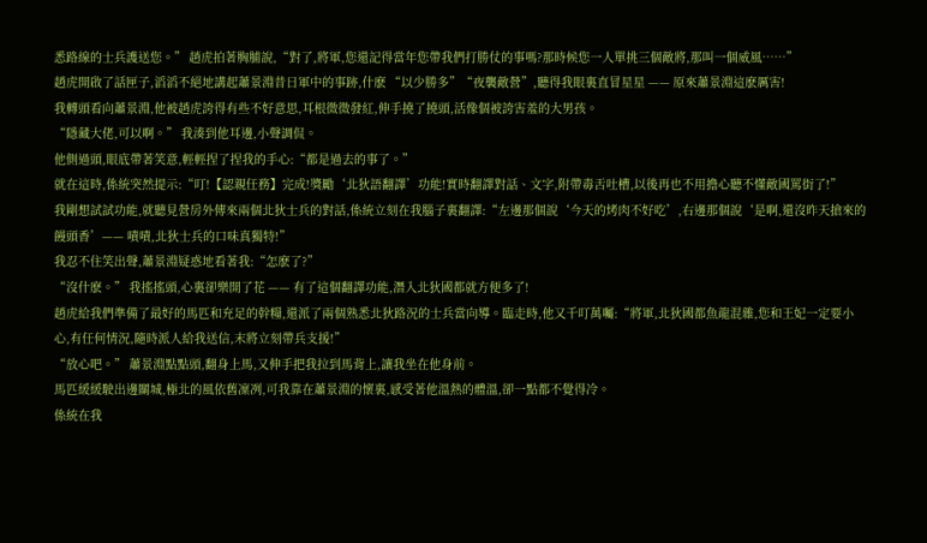悉路線的士兵護送您。” 趙虎拍著胸脯說,“對了,將軍,您還記得當年您帶我們打勝仗的事嗎?那時候您一人單挑三個敵將,那叫一個威風……”
趙虎開啟了話匣子,滔滔不絕地講起蕭景淵昔日軍中的事跡,什麽 “以少勝多”“夜襲敵營”,聽得我眼裏直冒星星 —— 原來蕭景淵這麽厲害!
我轉頭看向蕭景淵,他被趙虎誇得有些不好意思,耳根微微發紅,伸手撓了撓頭,活像個被誇害羞的大男孩。
“隱藏大佬,可以啊。” 我湊到他耳邊,小聲調侃。
他側過頭,眼底帶著笑意,輕輕捏了捏我的手心:“都是過去的事了。”
就在這時,係統突然提示:“叮!【認親任務】完成!獎勵‘北狄語翻譯’功能!實時翻譯對話、文字,附帶毒舌吐槽,以後再也不用擔心聽不懂敵國罵街了!”
我剛想試試功能,就聽見營房外傳來兩個北狄士兵的對話,係統立刻在我腦子裏翻譯:“左邊那個說‘今天的烤肉不好吃’,右邊那個說‘是啊,還沒昨天搶來的饅頭香’—— 嘖嘖,北狄士兵的口味真獨特!”
我忍不住笑出聲,蕭景淵疑惑地看著我:“怎麽了?”
“沒什麽。” 我搖搖頭,心裏卻樂開了花 —— 有了這個翻譯功能,潛入北狄國都就方便多了!
趙虎給我們準備了最好的馬匹和充足的幹糧,還派了兩個熟悉北狄路況的士兵當向導。臨走時,他又千叮萬囑:“將軍,北狄國都魚龍混雜,您和王妃一定要小心,有任何情況,隨時派人給我送信,末將立刻帶兵支援!”
“放心吧。” 蕭景淵點點頭,翻身上馬,又伸手把我拉到馬背上,讓我坐在他身前。
馬匹緩緩駛出邊關城,極北的風依舊凜冽,可我靠在蕭景淵的懷裏,感受著他溫熱的體溫,卻一點都不覺得冷。
係統在我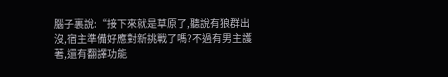腦子裏說:“接下來就是草原了,聽說有狼群出沒,宿主準備好應對新挑戰了嗎?不過有男主護著,還有翻譯功能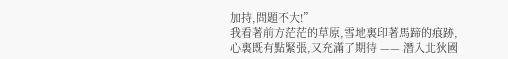加持,問題不大!”
我看著前方茫茫的草原,雪地裏印著馬蹄的痕跡,心裏既有點緊張,又充滿了期待 —— 潛入北狄國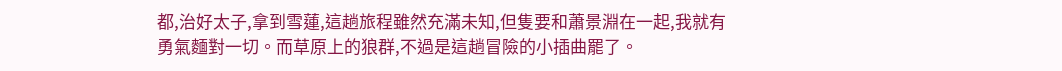都,治好太子,拿到雪蓮,這趟旅程雖然充滿未知,但隻要和蕭景淵在一起,我就有勇氣麵對一切。而草原上的狼群,不過是這趟冒險的小插曲罷了。